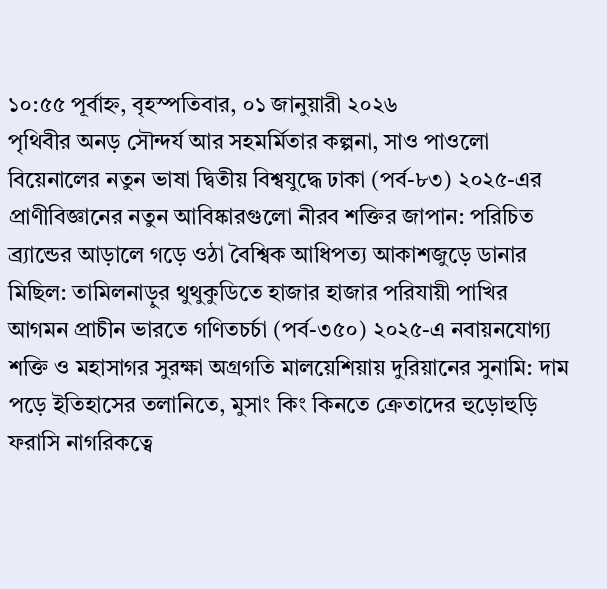১০:৫৫ পূর্বাহ্ন, বৃহস্পতিবার, ০১ জানুয়ারী ২০২৬
পৃথিবীর অনড় সৌন্দর্য আর সহমর্মিতার কল্পনা, সাও পাওলো বিয়েনালের নতুন ভাষা দ্বিতীয় বিশ্বযুদ্ধে ঢাকা (পর্ব-৮৩) ২০২৫-এর প্রাণীবিজ্ঞানের নতুন আবিষ্কারগুলো নীরব শক্তির জাপান: পরিচিত ব্র্যান্ডের আড়ালে গড়ে ওঠা বৈশ্বিক আধিপত্য আকাশজুড়ে ডানার মিছিল: তামিলনাড়ুর থুথুকুডিতে হাজার হাজার পরিযায়ী পাখির আগমন প্রাচীন ভারতে গণিতচর্চা (পর্ব-৩৫০) ২০২৫-এ নবায়নযোগ্য শক্তি ও মহাসাগর সুরক্ষা অগ্রগতি মালয়েশিয়ায় দুরিয়ানের সুনামি: দাম পড়ে ইতিহাসের তলানিতে, মুসাং কিং কিনতে ক্রেতাদের হুড়োহুড়ি ফরাসি নাগরিকত্বে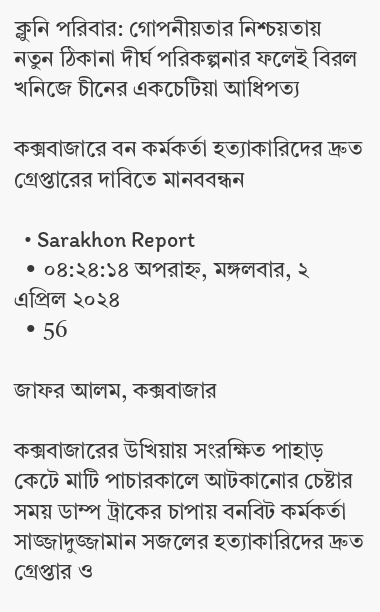ক্লুনি পরিবার: গোপনীয়তার নিশ্চয়তায় নতুন ঠিকানা দীর্ঘ পরিকল্পনার ফলেই বিরল খনিজে চীনের একচেটিয়া আধিপত্য

কক্সবাজারে বন কর্মকর্তা হত্যাকারিদের দ্রুত গ্রেপ্তারের দাবিতে মানববন্ধন

  • Sarakhon Report
  • ০৪:২৪:১৪ অপরাহ্ন, মঙ্গলবার, ২ এপ্রিল ২০২৪
  • 56

জাফর আলম, কক্সবাজার

কক্সবাজারের উখিয়ায় সংরক্ষিত পাহাড় কেটে মাটি পাচারকালে আটকানোর চেষ্টার সময় ডাম্প ট্রাকের চাপায় বনবিট কর্মকর্তা সাজ্জাদুজ্জামান সজলের হত্যাকারিদের দ্রুত গ্রেপ্তার ও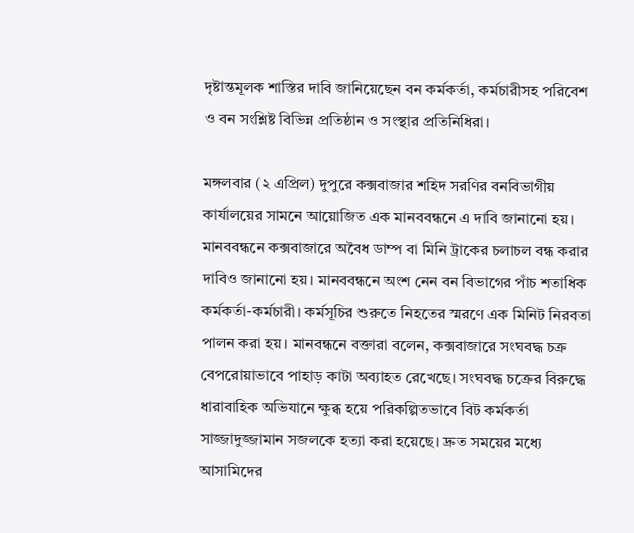দৃষ্টান্তমূলক শাস্তির দাবি জানিয়েছেন বন কর্মকর্তা, কর্মচারীসহ পরিবেশ ও বন সংশ্লিষ্ট বিভিন্ন প্রতিষ্ঠান ও সংস্থার প্রতিনিধিরা।

মঙ্গলবার (২ এপ্রিল) দুপুরে কক্সবাজার শহিদ সরণির বনবিভাগীয় কার্যালয়ের সামনে আয়োজিত এক মানববন্ধনে এ দাবি জানানো হয়। মানববন্ধনে কক্সবাজারে অবৈধ ডাম্প বা মিনি ট্রাকের চলাচল বন্ধ করার দাবিও জানানো হয়। মানববন্ধনে অংশ নেন বন বিভাগের পাঁচ শতাধিক কর্মকর্তা-কর্মচারী। কর্মসূচির শুরুতে নিহতের স্মরণে এক মিনিট নিরবতা পালন করা হয়। মানবন্ধনে বক্তারা বলেন, কক্সবাজারে সংঘবদ্ধ চক্র বেপরোয়াভাবে পাহাড় কাটা অব্যাহত রেখেছে। সংঘবদ্ধ চক্রের বিরুদ্ধে ধারাবাহিক অভিযানে ক্ষুব্ধ হয়ে পরিকল্পিতভাবে বিট কর্মকর্তা সাজ্জাদুজ্জামান সজলকে হত্যা করা হয়েছে। দ্রুত সময়ের মধ্যে আসামিদের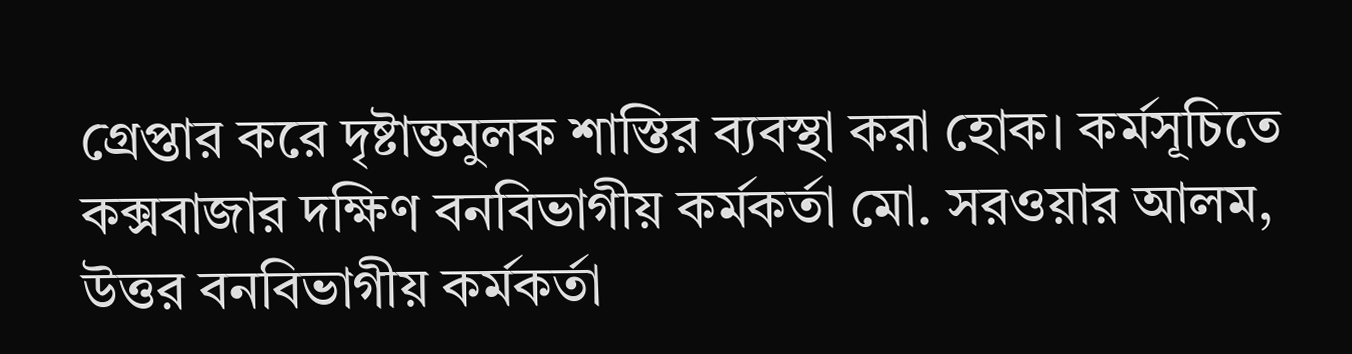গ্রেপ্তার করে দৃষ্টান্তমুলক শাস্তির ব্যবস্থা করা হোক। কর্মসূচিতে কক্সবাজার দক্ষিণ বনবিভাগীয় কর্মকর্তা মো. সরওয়ার আলম, উত্তর বনবিভাগীয় কর্মকর্তা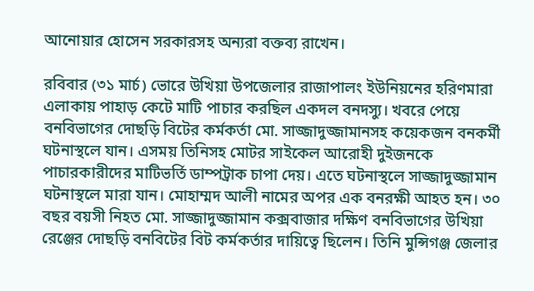আনোয়ার হোসেন সরকারসহ অন্যরা বক্তব্য রাখেন।

রবিবার (৩১ মার্চ) ভোরে উখিয়া উপজেলার রাজাপালং ইউনিয়নের হরিণমারা এলাকায় পাহাড় কেটে মাটি পাচার করছিল একদল বনদস্যু। খবরে পেয়ে বনবিভাগের দোছড়ি বিটের কর্মকর্তা মো. সাজ্জাদুজ্জামানসহ কয়েকজন বনকর্মী ঘটনাস্থলে যান। এসময় তিনিসহ মোটর সাইকেল আরোহী দুইজনকে পাচারকারীদের মাটিভর্তি ডাম্পট্রাক চাপা দেয়। এতে ঘটনাস্থলে সাজ্জাদুজ্জামান ঘটনাস্থলে মারা যান। মোহাম্মদ আলী নামের অপর এক বনরক্ষী আহত হন। ৩০ বছর বয়সী নিহত মো. সাজ্জাদুজ্জামান কক্সবাজার দক্ষিণ বনবিভাগের উখিয়া রেঞ্জের দোছড়ি বনবিটের বিট কর্মকর্তার দায়িত্বে ছিলেন। তিনি মুন্সিগঞ্জ জেলার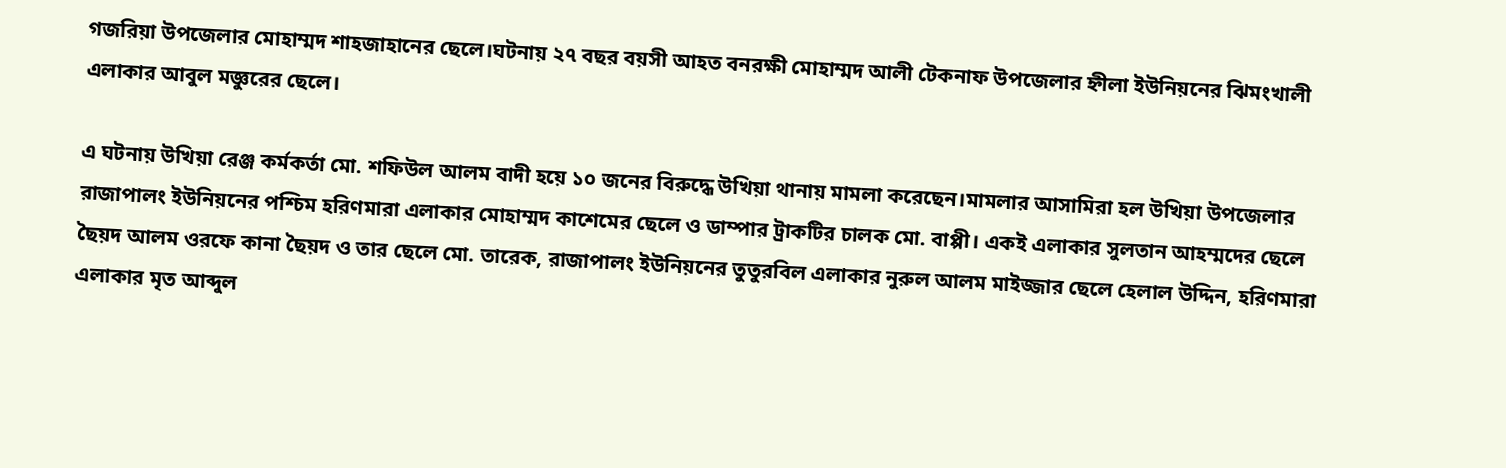গজরিয়া উপজেলার মোহাম্মদ শাহজাহানের ছেলে।ঘটনায় ২৭ বছর বয়সী আহত বনরক্ষী মোহাম্মদ আলী টেকনাফ উপজেলার হ্নীলা ইউনিয়নের ঝিমংখালী এলাকার আবুল মজ্ঞুরের ছেলে।

এ ঘটনায় উখিয়া রেঞ্জ কর্মকর্তা মো. শফিউল আলম বাদী হয়ে ১০ জনের বিরুদ্ধে উখিয়া থানায় মামলা করেছেন।মামলার আসামিরা হল উখিয়া উপজেলার রাজাপালং ইউনিয়নের পশ্চিম হরিণমারা এলাকার মোহাম্মদ কাশেমের ছেলে ও ডাম্পার ট্রাকটির চালক মো. বাপ্পী। একই এলাকার সুলতান আহম্মদের ছেলে ছৈয়দ আলম ওরফে কানা ছৈয়দ ও তার ছেলে মো. তারেক, রাজাপালং ইউনিয়নের তুতুরবিল এলাকার নুরুল আলম মাইজ্জার ছেলে হেলাল উদ্দিন, হরিণমারা এলাকার মৃত আব্দুল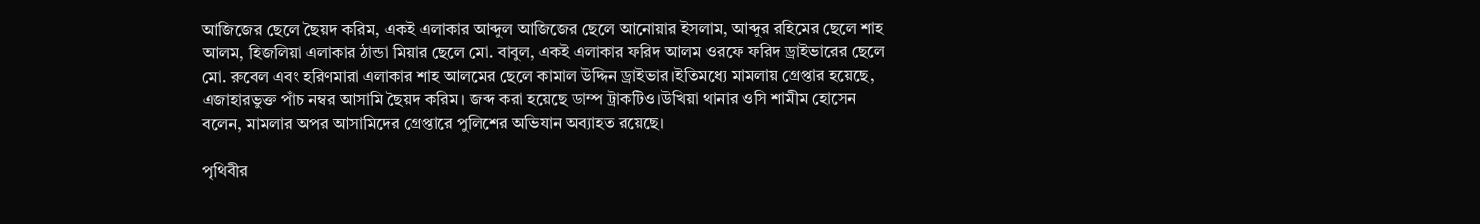আজিজের ছেলে ছৈয়দ করিম, একই এলাকার আব্দুল আজিজের ছেলে আনোয়ার ইসলাম, আব্দুর রহিমের ছেলে শাহ আলম, হিজলিয়া এলাকার ঠান্ডা মিয়ার ছেলে মো. বাবুল, একই এলাকার ফরিদ আলম ওরফে ফরিদ ড্রাইভারের ছেলে মো. রুবেল এবং হরিণমারা এলাকার শাহ আলমের ছেলে কামাল উদ্দিন ড্রাইভার।ইতিমধ্যে মামলায় গ্রেপ্তার হয়েছে, এজাহারভুক্ত পাঁচ নম্বর আসামি ছৈয়দ করিম। জব্দ করা হয়েছে ডাম্প ট্রাকটিও।উখিয়া থানার ওসি শামীম হোসেন বলেন, মামলার অপর আসামিদের গ্রেপ্তারে পুলিশের অভিযান অব্যাহত রয়েছে।

পৃথিবীর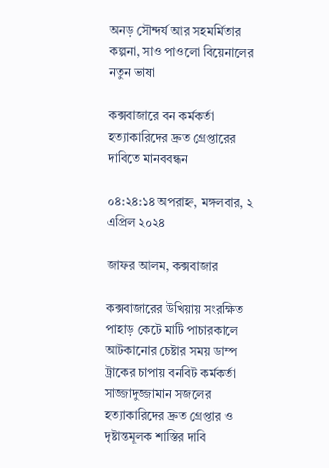অনড় সৌন্দর্য আর সহমর্মিতার কল্পনা, সাও পাওলো বিয়েনালের নতুন ভাষা

কক্সবাজারে বন কর্মকর্তা হত্যাকারিদের দ্রুত গ্রেপ্তারের দাবিতে মানববন্ধন

০৪:২৪:১৪ অপরাহ্ন, মঙ্গলবার, ২ এপ্রিল ২০২৪

জাফর আলম, কক্সবাজার

কক্সবাজারের উখিয়ায় সংরক্ষিত পাহাড় কেটে মাটি পাচারকালে আটকানোর চেষ্টার সময় ডাম্প ট্রাকের চাপায় বনবিট কর্মকর্তা সাজ্জাদুজ্জামান সজলের হত্যাকারিদের দ্রুত গ্রেপ্তার ও দৃষ্টান্তমূলক শাস্তির দাবি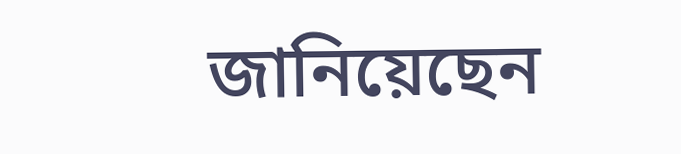জানিয়েছেন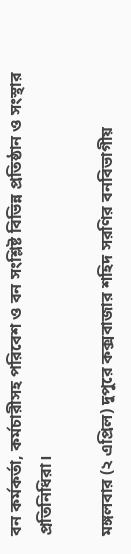বন কর্মকর্তা, কর্মচারীসহ পরিবেশ ও বন সংশ্লিষ্ট বিভিন্ন প্রতিষ্ঠান ও সংস্থার প্রতিনিধিরা।

মঙ্গলবার (২ এপ্রিল) দুপুরে কক্সবাজার শহিদ সরণির বনবিভাগীয়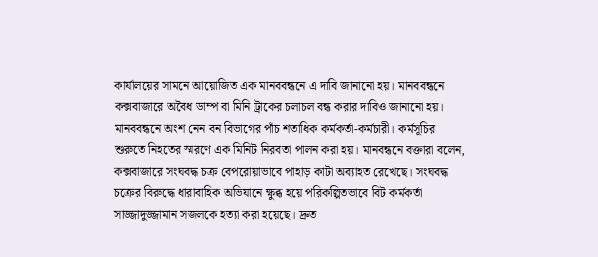কার্যালয়ের সামনে আয়োজিত এক মানববন্ধনে এ দাবি জানানো হয়। মানববন্ধনে কক্সবাজারে অবৈধ ডাম্প বা মিনি ট্রাকের চলাচল বন্ধ করার দাবিও জানানো হয়। মানববন্ধনে অংশ নেন বন বিভাগের পাঁচ শতাধিক কর্মকর্তা-কর্মচারী। কর্মসূচির শুরুতে নিহতের স্মরণে এক মিনিট নিরবতা পালন করা হয়। মানবন্ধনে বক্তারা বলেন, কক্সবাজারে সংঘবদ্ধ চক্র বেপরোয়াভাবে পাহাড় কাটা অব্যাহত রেখেছে। সংঘবদ্ধ চক্রের বিরুদ্ধে ধারাবাহিক অভিযানে ক্ষুব্ধ হয়ে পরিকল্পিতভাবে বিট কর্মকর্তা সাজ্জাদুজ্জামান সজলকে হত্যা করা হয়েছে। দ্রুত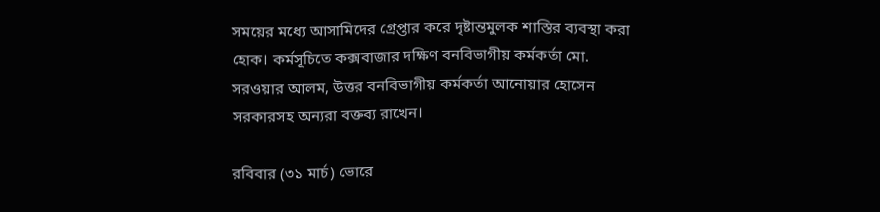সময়ের মধ্যে আসামিদের গ্রেপ্তার করে দৃষ্টান্তমুলক শাস্তির ব্যবস্থা করা হোক। কর্মসূচিতে কক্সবাজার দক্ষিণ বনবিভাগীয় কর্মকর্তা মো. সরওয়ার আলম, উত্তর বনবিভাগীয় কর্মকর্তা আনোয়ার হোসেন সরকারসহ অন্যরা বক্তব্য রাখেন।

রবিবার (৩১ মার্চ) ভোরে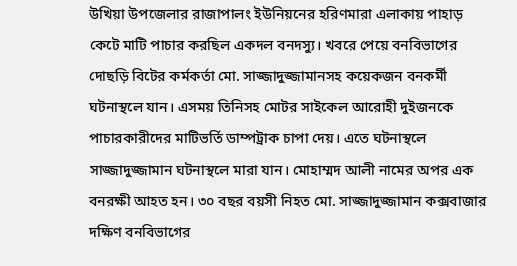উখিয়া উপজেলার রাজাপালং ইউনিয়নের হরিণমারা এলাকায় পাহাড় কেটে মাটি পাচার করছিল একদল বনদস্যু। খবরে পেয়ে বনবিভাগের দোছড়ি বিটের কর্মকর্তা মো. সাজ্জাদুজ্জামানসহ কয়েকজন বনকর্মী ঘটনাস্থলে যান। এসময় তিনিসহ মোটর সাইকেল আরোহী দুইজনকে পাচারকারীদের মাটিভর্তি ডাম্পট্রাক চাপা দেয়। এতে ঘটনাস্থলে সাজ্জাদুজ্জামান ঘটনাস্থলে মারা যান। মোহাম্মদ আলী নামের অপর এক বনরক্ষী আহত হন। ৩০ বছর বয়সী নিহত মো. সাজ্জাদুজ্জামান কক্সবাজার দক্ষিণ বনবিভাগের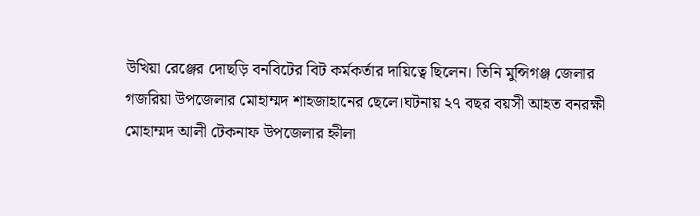উখিয়া রেঞ্জের দোছড়ি বনবিটের বিট কর্মকর্তার দায়িত্বে ছিলেন। তিনি মুন্সিগঞ্জ জেলার গজরিয়া উপজেলার মোহাম্মদ শাহজাহানের ছেলে।ঘটনায় ২৭ বছর বয়সী আহত বনরক্ষী মোহাম্মদ আলী টেকনাফ উপজেলার হ্নীলা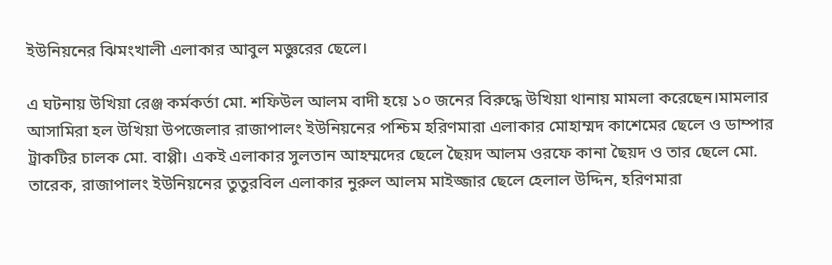ইউনিয়নের ঝিমংখালী এলাকার আবুল মজ্ঞুরের ছেলে।

এ ঘটনায় উখিয়া রেঞ্জ কর্মকর্তা মো. শফিউল আলম বাদী হয়ে ১০ জনের বিরুদ্ধে উখিয়া থানায় মামলা করেছেন।মামলার আসামিরা হল উখিয়া উপজেলার রাজাপালং ইউনিয়নের পশ্চিম হরিণমারা এলাকার মোহাম্মদ কাশেমের ছেলে ও ডাম্পার ট্রাকটির চালক মো. বাপ্পী। একই এলাকার সুলতান আহম্মদের ছেলে ছৈয়দ আলম ওরফে কানা ছৈয়দ ও তার ছেলে মো. তারেক, রাজাপালং ইউনিয়নের তুতুরবিল এলাকার নুরুল আলম মাইজ্জার ছেলে হেলাল উদ্দিন, হরিণমারা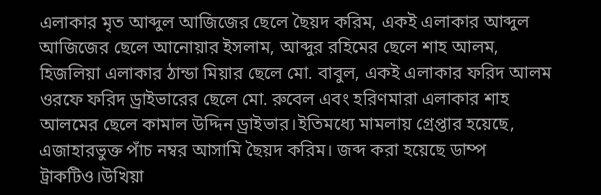এলাকার মৃত আব্দুল আজিজের ছেলে ছৈয়দ করিম, একই এলাকার আব্দুল আজিজের ছেলে আনোয়ার ইসলাম, আব্দুর রহিমের ছেলে শাহ আলম, হিজলিয়া এলাকার ঠান্ডা মিয়ার ছেলে মো. বাবুল, একই এলাকার ফরিদ আলম ওরফে ফরিদ ড্রাইভারের ছেলে মো. রুবেল এবং হরিণমারা এলাকার শাহ আলমের ছেলে কামাল উদ্দিন ড্রাইভার।ইতিমধ্যে মামলায় গ্রেপ্তার হয়েছে, এজাহারভুক্ত পাঁচ নম্বর আসামি ছৈয়দ করিম। জব্দ করা হয়েছে ডাম্প ট্রাকটিও।উখিয়া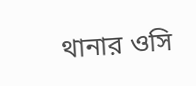থানার ওসি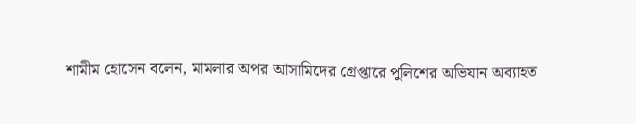শামীম হোসেন বলেন, মামলার অপর আসামিদের গ্রেপ্তারে পুলিশের অভিযান অব্যাহত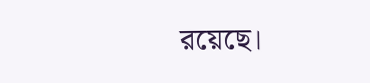রয়েছে।